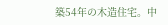築54年の木造住宅。中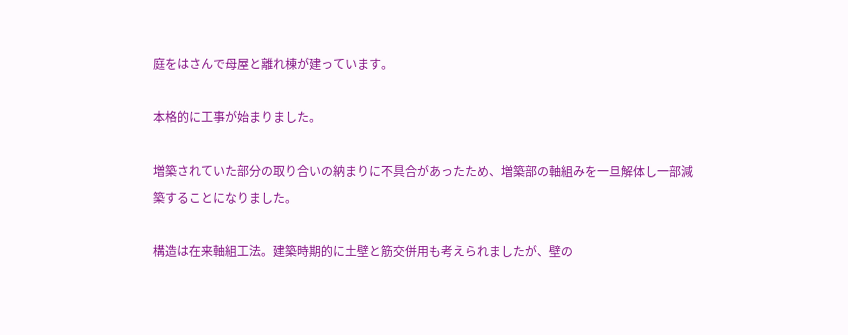庭をはさんで母屋と離れ棟が建っています。

本格的に工事が始まりました。

増築されていた部分の取り合いの納まりに不具合があったため、増築部の軸組みを一旦解体し一部減築することになりました。

構造は在来軸組工法。建築時期的に土壁と筋交併用も考えられましたが、壁の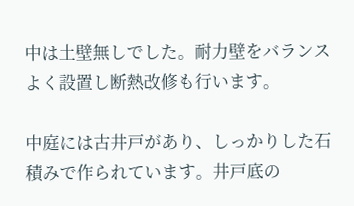中は土壁無しでした。耐力壁をバランスよく設置し断熱改修も行います。

中庭には古井戸があり、しっかりした石積みで作られています。井戸底の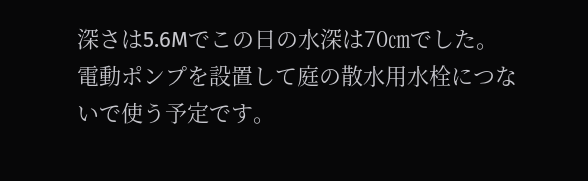深さは5.6Mでこの日の水深は70㎝でした。電動ポンプを設置して庭の散水用水栓につないで使う予定です。